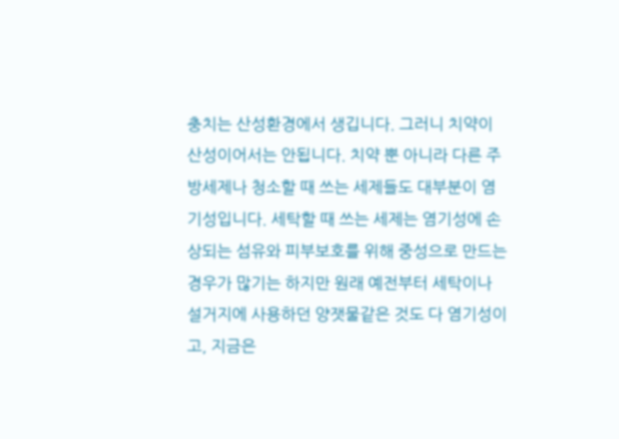충치는 산성환경에서 생깁니다. 그러니 치약이 산성이어서는 안됩니다. 치약 뿐 아니라 다른 주방세제나 청소할 때 쓰는 세제들도 대부분이 염기성입니다. 세탁할 때 쓰는 세제는 염기성에 손상되는 섬유와 피부보호를 위해 중성으로 만드는 경우가 많기는 하지만 원래 예전부터 세탁이나 설거지에 사용하던 양잿물같은 것도 다 염기성이고, 지금은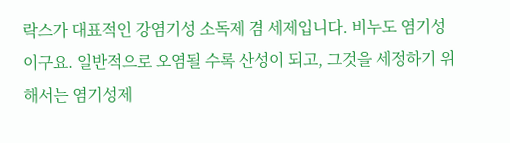락스가 대표적인 강염기성 소독제 겸 세제입니다. 비누도 염기성이구요. 일반적으로 오염될 수록 산성이 되고, 그것을 세정하기 위해서는 염기성제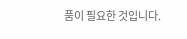품이 필요한 것입니다.